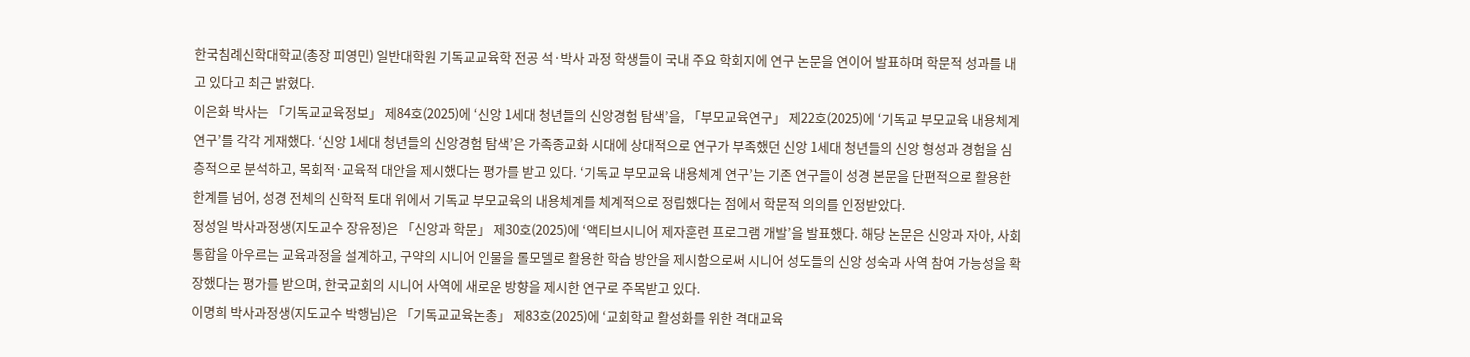한국침례신학대학교(총장 피영민) 일반대학원 기독교교육학 전공 석·박사 과정 학생들이 국내 주요 학회지에 연구 논문을 연이어 발표하며 학문적 성과를 내고 있다고 최근 밝혔다.
이은화 박사는 「기독교교육정보」 제84호(2025)에 ‘신앙 1세대 청년들의 신앙경험 탐색’을, 「부모교육연구」 제22호(2025)에 ‘기독교 부모교육 내용체계 연구’를 각각 게재했다. ‘신앙 1세대 청년들의 신앙경험 탐색’은 가족종교화 시대에 상대적으로 연구가 부족했던 신앙 1세대 청년들의 신앙 형성과 경험을 심층적으로 분석하고, 목회적·교육적 대안을 제시했다는 평가를 받고 있다. ‘기독교 부모교육 내용체계 연구’는 기존 연구들이 성경 본문을 단편적으로 활용한 한계를 넘어, 성경 전체의 신학적 토대 위에서 기독교 부모교육의 내용체계를 체계적으로 정립했다는 점에서 학문적 의의를 인정받았다.
정성일 박사과정생(지도교수 장유정)은 「신앙과 학문」 제30호(2025)에 ‘액티브시니어 제자훈련 프로그램 개발’을 발표했다. 해당 논문은 신앙과 자아, 사회통합을 아우르는 교육과정을 설계하고, 구약의 시니어 인물을 롤모델로 활용한 학습 방안을 제시함으로써 시니어 성도들의 신앙 성숙과 사역 참여 가능성을 확장했다는 평가를 받으며, 한국교회의 시니어 사역에 새로운 방향을 제시한 연구로 주목받고 있다.
이명희 박사과정생(지도교수 박행님)은 「기독교교육논총」 제83호(2025)에 ‘교회학교 활성화를 위한 격대교육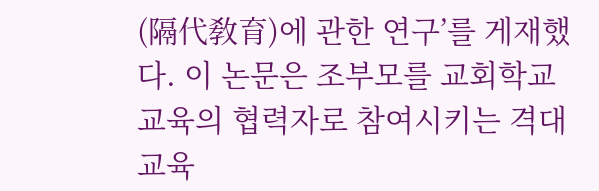(隔代敎育)에 관한 연구’를 게재했다. 이 논문은 조부모를 교회학교 교육의 협력자로 참여시키는 격대교육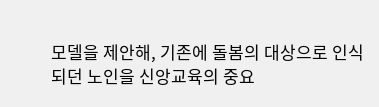모델을 제안해, 기존에 돌봄의 대상으로 인식되던 노인을 신앙교육의 중요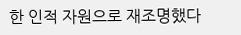한 인적 자원으로 재조명했다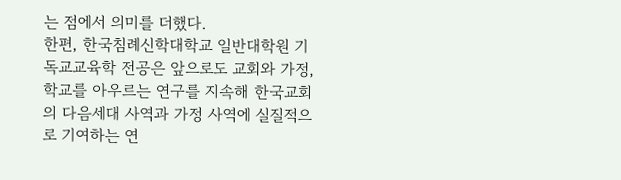는 점에서 의미를 더했다.
한편, 한국침례신학대학교 일반대학원 기독교교육학 전공은 앞으로도 교회와 가정, 학교를 아우르는 연구를 지속해 한국교회의 다음세대 사역과 가정 사역에 실질적으로 기여하는 연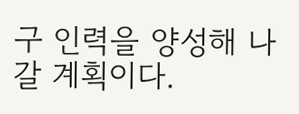구 인력을 양성해 나갈 계획이다.